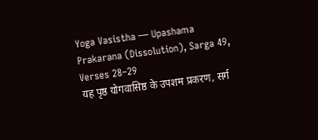Yoga Vasistha — Upashama Prakarana (Dissolution), Sarga 49, Verses 28–29
यह पृष्ठ योगवासिष्ठ के उपशम प्रकरण, सर्ग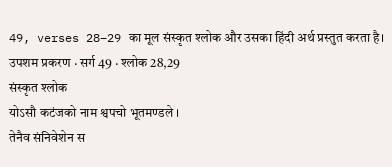49, verses 28–29 का मूल संस्कृत श्लोक और उसका हिंदी अर्थ प्रस्तुत करता है।
उपशम प्रकरण · सर्ग 49 · श्लोक 28,29
संस्कृत श्लोक
योऽसौ कटंजको नाम श्वपचो भूतमण्डले ।
तेनैव संनिवेशेन स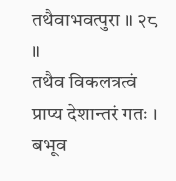तथैवाभवत्पुरा ॥ २८ ॥
तथैव विकलत्रत्वं प्राप्य देशान्तरं गतः ।
बभूव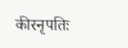कीरनृपतिः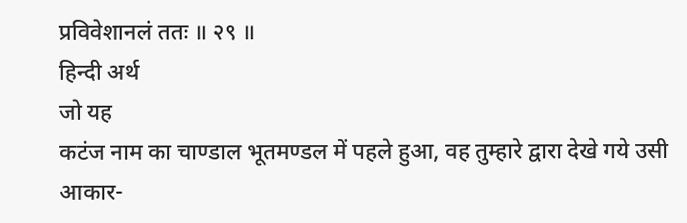प्रविवेशानलं ततः ॥ २९ ॥
हिन्दी अर्थ
जो यह
कटंज नाम का चाण्डाल भूतमण्डल में पहले हुआ, वह तुम्हारे द्वारा देखे गये उसी आकार-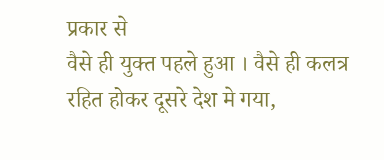प्रकार से
वैसे ही युक्त पहले हुआ । वैसे ही कलत्र रहित होकर दूसरे देश मे गया,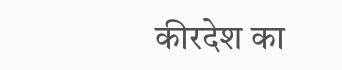कीरदेश का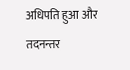अधिपति हुआ और
तदनन्तर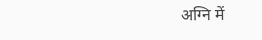अग्नि में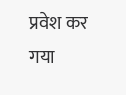प्रवेश कर गया